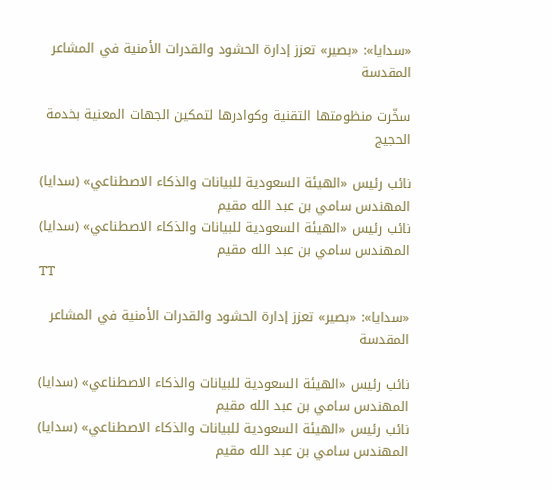«سدايا»: «بصير» تعزز إدارة الحشود والقدرات الأمنية في المشاعر المقدسة

سخّرت منظومتها التقنية وكوادرها لتمكين الجهات المعنية بخدمة الحجيج

نائب رئيس «الهيئة السعودية للبيانات والذكاء الاصطناعي» (سدايا) المهندس سامي بن عبد الله مقيم
نائب رئيس «الهيئة السعودية للبيانات والذكاء الاصطناعي» (سدايا) المهندس سامي بن عبد الله مقيم
TT

«سدايا»: «بصير» تعزز إدارة الحشود والقدرات الأمنية في المشاعر المقدسة

نائب رئيس «الهيئة السعودية للبيانات والذكاء الاصطناعي» (سدايا) المهندس سامي بن عبد الله مقيم
نائب رئيس «الهيئة السعودية للبيانات والذكاء الاصطناعي» (سدايا) المهندس سامي بن عبد الله مقيم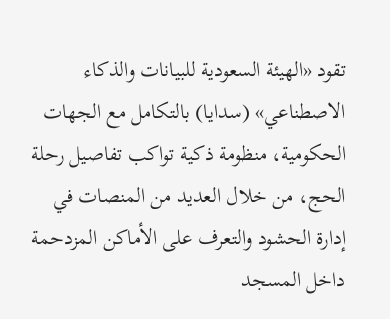تقود «الهيئة السعودية للبيانات والذكاء الاصطناعي» (سدايا) بالتكامل مع الجهات الحكومية، منظومة ذكية تواكب تفاصيل رحلة الحج، من خلال العديد من المنصات في إدارة الحشود والتعرف على الأماكن المزدحمة داخل المسجد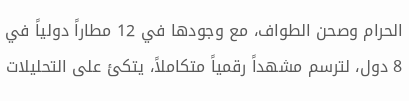الحرام وصحن الطواف، مع وجودها في 12 مطاراً دولياً في 8 دول، لترسم مشهداً رقمياً متكاملاً، يتكئ على التحليلات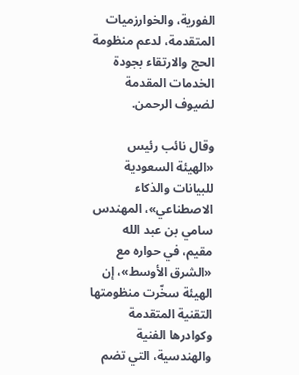الفورية، والخوارزميات المتقدمة، لدعم منظومة الحج والارتقاء بجودة الخدمات المقدمة لضيوف الرحمن.

وقال نائب رئيس «الهيئة السعودية للبيانات والذكاء الاصطناعي»، المهندس سامي بن عبد الله مقيم، في حواره مع «الشرق الأوسط»، إن الهيئة سخّرت منظومتها التقنية المتقدمة وكوادرها الفنية والهندسية، التي تضم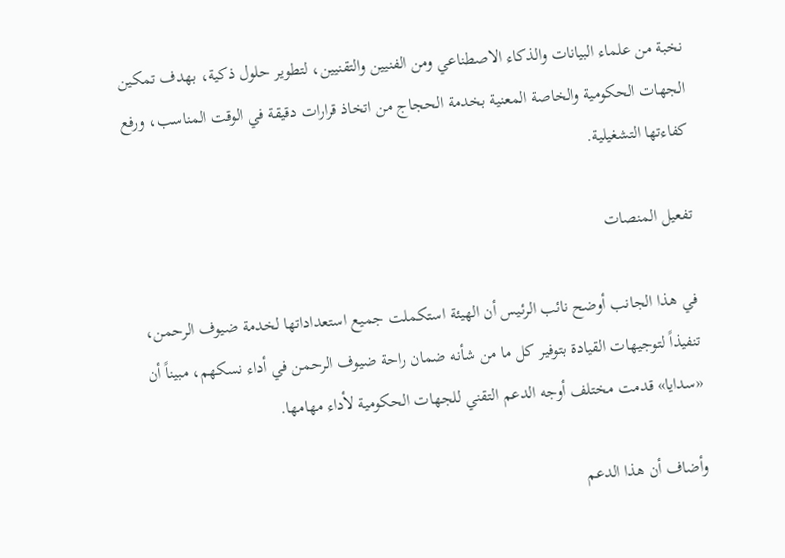نخبة من علماء البيانات والذكاء الاصطناعي ومن الفنيين والتقنيين، لتطوير حلول ذكية، بهدف تمكين الجهات الحكومية والخاصة المعنية بخدمة الحجاج من اتخاذ قرارات دقيقة في الوقت المناسب، ورفع كفاءتها التشغيلية.

تفعيل المنصات

في هذا الجانب أوضح نائب الرئيس أن الهيئة استكملت جميع استعداداتها لخدمة ضيوف الرحمن، تنفيذاً لتوجيهات القيادة بتوفير كل ما من شأنه ضمان راحة ضيوف الرحمن في أداء نسكهم، مبيناً أن «سدايا» قدمت مختلف أوجه الدعم التقني للجهات الحكومية لأداء مهامها.

وأضاف أن هذا الدعم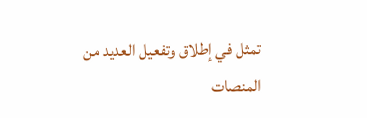تمثل في إطلاق وتفعيل العديد من المنصات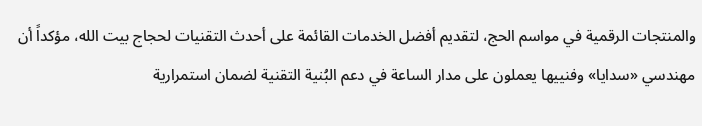والمنتجات الرقمية في مواسم الحج، لتقديم أفضل الخدمات القائمة على أحدث التقنيات لحجاج بيت الله، مؤكداً أن مهندسي «سدايا» وفنييها يعملون على مدار الساعة في دعم البُنية التقنية لضمان استمرارية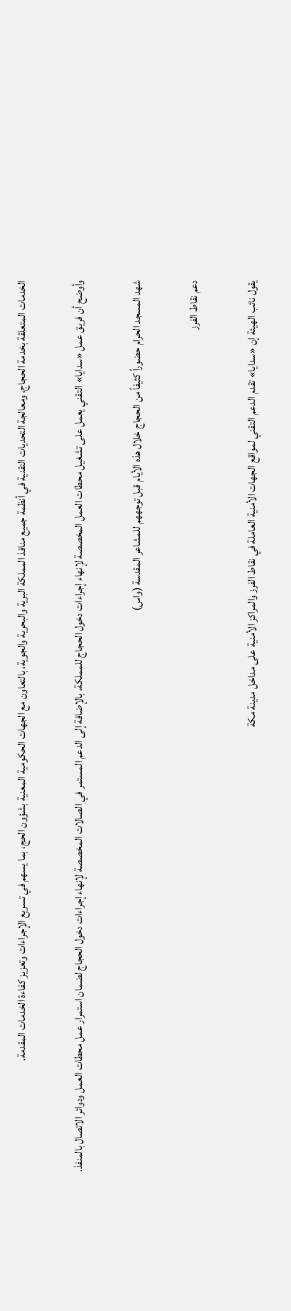الخدمات المتعلقة بخدمة الحجاج، ومعالجة التحديات التقنية في أنظمة جميع منافذ المملكة البرية والبحرية والجوية، بالتعاون مع الجهات الحكومية المعنية بشؤون الحج، بما يسهم في تسريع الإجراءات وتعزيز كفاءة الخدمات المقدمة.

وأوضح أن فريق عمل «سدايا» التقني يعمل على تشغيل محطات العمل المخصصة لإنهاء إجراءات دخول الحجاج للمملكة، بالإضافة إلى الدعم المستمر في الصالات المخصصة لإنهاء إجراءات دخول الحجاج لضمان استمرار عمل محطات العمل ودوائر الاتصال بالمنفذ.

شهد المسجد الحرام حضوراً كثيفاً من الحجاج خلال هذه الأيام قبل توجههم للمشاعر المقدسة (واس)

دعم نقاط الفرز

يقول نائب الهيئة إن «سدايا» تقدم الدعم التقني لمواقع الجهات الأمنية العاملة في نقاط الفرز والمراكز الأمنية على مداخل مدينة مكة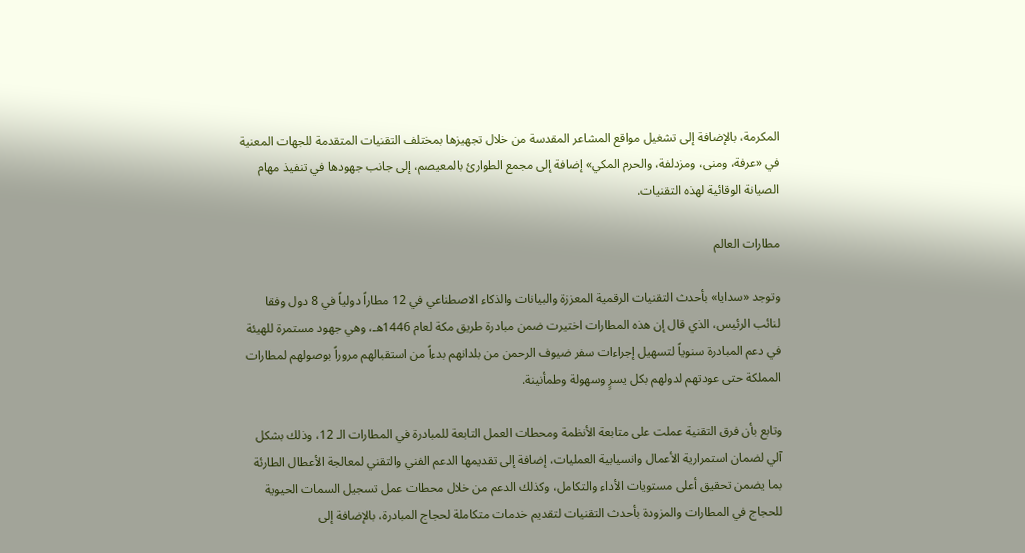المكرمة، بالإضافة إلى تشغيل مواقع المشاعر المقدسة من خلال تجهيزها بمختلف التقنيات المتقدمة للجهات المعنية في «عرفة، ومنى، ومزدلفة، والحرم المكي» إضافة إلى مجمع الطوارئ بالمعيصم، إلى جانب جهودها في تنفيذ مهام الصيانة الوقائية لهذه التقنيات.

مطارات العالم

وتوجد «سدايا» بأحدث التقنيات الرقمية المعززة والبيانات والذكاء الاصطناعي في 12 مطاراً دولياً في 8 دول وفقا لنائب الرئيس، الذي قال إن هذه المطارات اختيرت ضمن مبادرة طريق مكة لعام 1446هـ، وهي جهود مستمرة للهيئة في دعم المبادرة سنوياً لتسهيل إجراءات سفر ضيوف الرحمن من بلدانهم بدءاً من استقبالهم مروراً بوصولهم لمطارات المملكة حتى عودتهم لدولهم بكل يسرٍ وسهولة وطمأنينة.

وتابع بأن فرق التقنية عملت على متابعة الأنظمة ومحطات العمل التابعة للمبادرة في المطارات الـ 12، وذلك بشكل آلي لضمان استمرارية الأعمال وانسيابية العمليات، إضافة إلى تقديمها الدعم الفني والتقني لمعالجة الأعطال الطارئة بما يضمن تحقيق أعلى مستويات الأداء والتكامل، وكذلك الدعم من خلال محطات عمل تسجيل السمات الحيوية للحجاج في المطارات والمزودة بأحدث التقنيات لتقديم خدمات متكاملة لحجاج المبادرة، بالإضافة إلى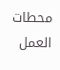محطات العمل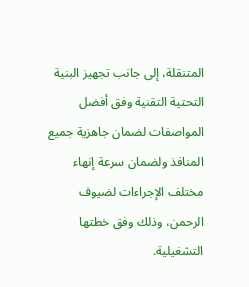المتنقلة، إلى جانب تجهيز البنية التحتية التقنية وفق أفضل المواصفات لضمان جاهزية جميع المنافذ ولضمان سرعة إنهاء مختلف الإجراءات لضيوف الرحمن، وذلك وفق خطتها التشغيلية.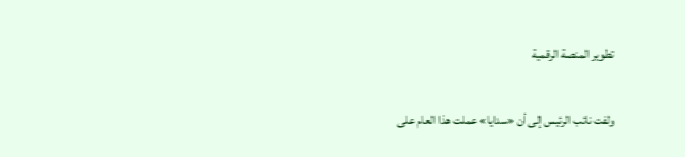تطوير المنصة الرقمية

ولفت نائب الرئيس إلى أن «سدايا» عملت هذا العام على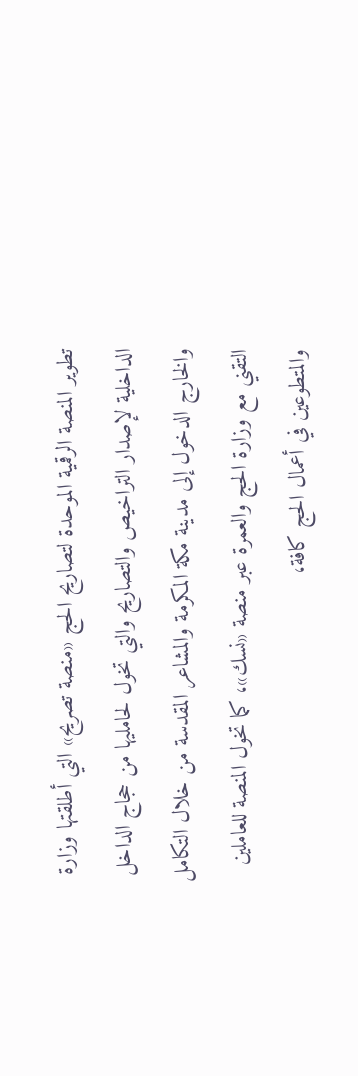تطوير المنصة الرقمية الموحدة لتصاريح الحج «منصة تصريح» التي أطلقتها وزارة الداخلية لإصدار التراخيص والتصاريح والتي تخول لحامليها من حجاج الداخل والخارج الدخول إلى مدينة مكة المكرمة والمشاعر المقدسة من خلال التكامل التقني مع وزارة الحج والعمرة عبر منصة «نسك»، كما تخول المنصة للعاملين والمتطوعين في أعمال الحج كافة،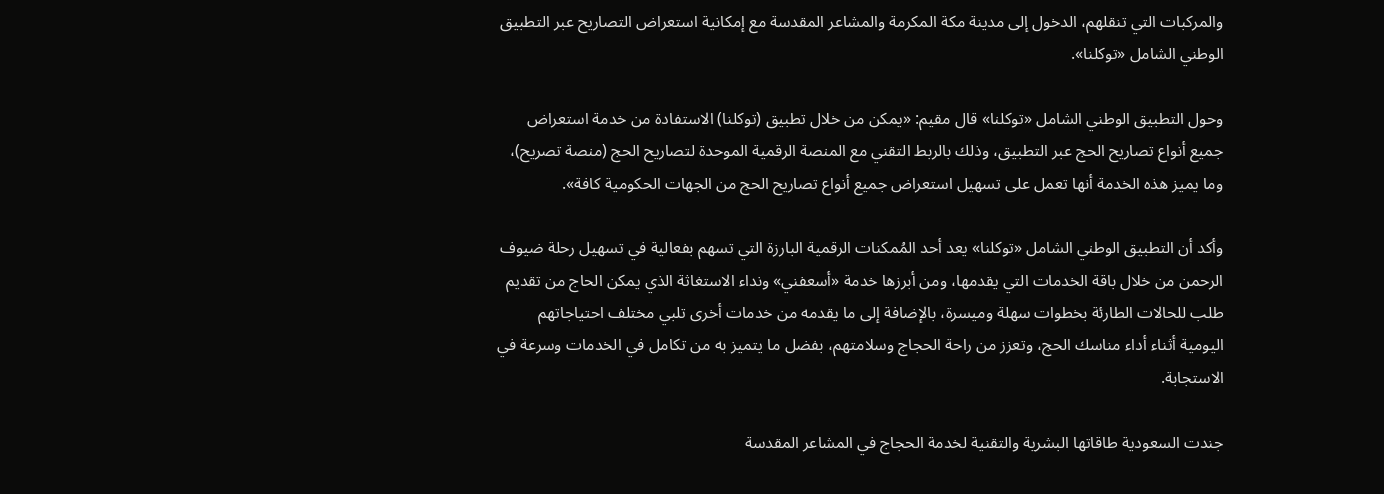والمركبات التي تنقلهم، الدخول إلى مدينة مكة المكرمة والمشاعر المقدسة مع إمكانية استعراض التصاريح عبر التطبيق الوطني الشامل «توكلنا».

وحول التطبيق الوطني الشامل «توكلنا» قال مقيم: «يمكن من خلال تطبيق (توكلنا) الاستفادة من خدمة استعراض جميع أنواع تصاريح الحج عبر التطبيق، وذلك بالربط التقني مع المنصة الرقمية الموحدة لتصاريح الحج (منصة تصريح)، وما يميز هذه الخدمة أنها تعمل على تسهيل استعراض جميع أنواع تصاريح الحج من الجهات الحكومية كافة».

وأكد أن التطبيق الوطني الشامل «توكلنا» يعد أحد المُمكنات الرقمية البارزة التي تسهم بفعالية في تسهيل رحلة ضيوف الرحمن من خلال باقة الخدمات التي يقدمها، ومن أبرزها خدمة «أسعفني» ونداء الاستغاثة الذي يمكن الحاج من تقديم طلب للحالات الطارئة بخطوات سهلة وميسرة، بالإضافة إلى ما يقدمه من خدمات أخرى تلبي مختلف احتياجاتهم اليومية أثناء أداء مناسك الحج، وتعزز من راحة الحجاج وسلامتهم، بفضل ما يتميز به من تكامل في الخدمات وسرعة في الاستجابة.

جندت السعودية طاقاتها البشرية والتقنية لخدمة الحجاج في المشاعر المقدسة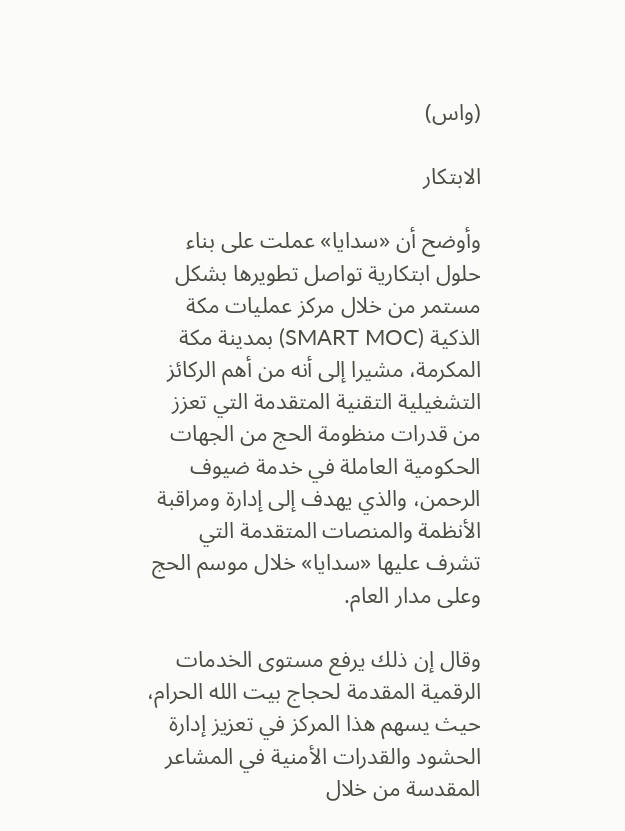(واس)

الابتكار

وأوضح أن «سدايا» عملت على بناء حلول ابتكارية تواصل تطويرها بشكل مستمر من خلال مركز عمليات مكة الذكية (SMART MOC) بمدينة مكة المكرمة، مشيرا إلى أنه من أهم الركائز التشغيلية التقنية المتقدمة التي تعزز من قدرات منظومة الحج من الجهات الحكومية العاملة في خدمة ضيوف الرحمن، والذي يهدف إلى إدارة ومراقبة الأنظمة والمنصات المتقدمة التي تشرف عليها «سدايا» خلال موسم الحج وعلى مدار العام.

وقال إن ذلك يرفع مستوى الخدمات الرقمية المقدمة لحجاج بيت الله الحرام، حيث يسهم هذا المركز في تعزيز إدارة الحشود والقدرات الأمنية في المشاعر المقدسة من خلال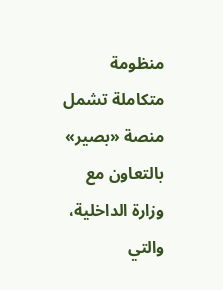منظومة متكاملة تشمل منصة «بصير» بالتعاون مع وزارة الداخلية، والتي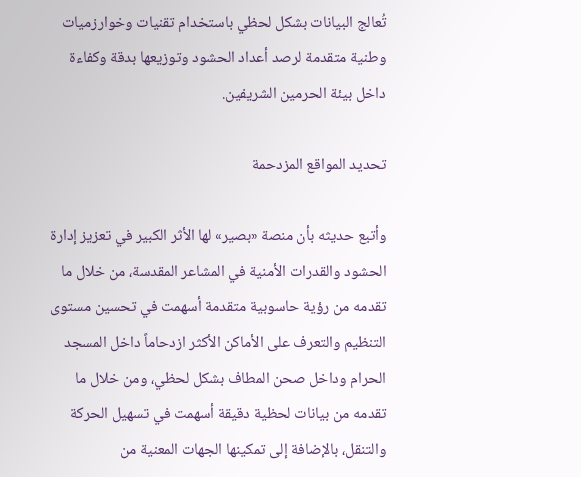تُعالج البيانات بشكل لحظي باستخدام تقنيات وخوارزميات وطنية متقدمة لرصد أعداد الحشود وتوزيعها بدقة وكفاءة داخل بيئة الحرمين الشريفين.

تحديد المواقع المزدحمة

وأتبع حديثه بأن منصة «بصير» لها الأثر الكبير في تعزيز إدارة الحشود والقدرات الأمنية في المشاعر المقدسة، من خلال ما تقدمه من رؤية حاسوبية متقدمة أسهمت في تحسين مستوى التنظيم والتعرف على الأماكن الأكثر ازدحاماً داخل المسجد الحرام وداخل صحن المطاف بشكل لحظي، ومن خلال ما تقدمه من بيانات لحظية دقيقة أسهمت في تسهيل الحركة والتنقل، بالإضافة إلى تمكينها الجهات المعنية من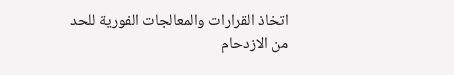اتخاذ القرارات والمعالجات الفورية للحد من الازدحام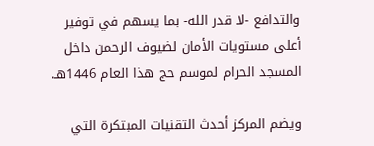والتدافع -لا قدر الله- بما يسهم في توفير أعلى مستويات الأمان لضيوف الرحمن داخل المسجد الحرام لموسم حج هذا العام 1446هـ.

ويضم المركز أحدث التقنيات المبتكرة التي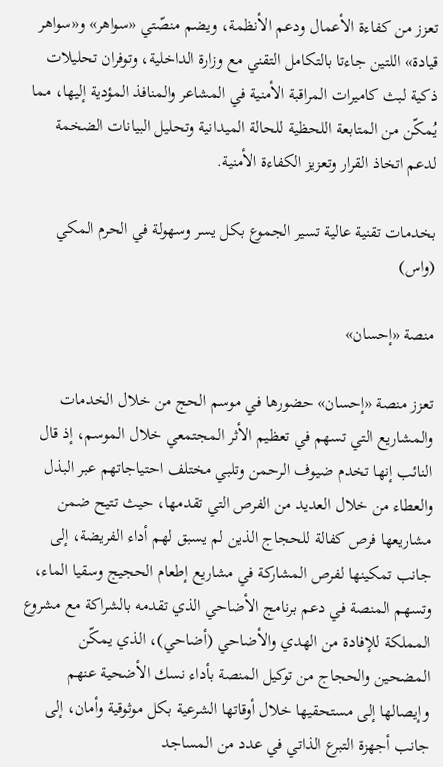تعزز من كفاءة الأعمال ودعم الأنظمة، ويضم منصّتي «سواهر» و«سواهر قيادة» اللتين جاءتا بالتكامل التقني مع وزارة الداخلية، وتوفران تحليلات ذكية لبث كاميرات المراقبة الأمنية في المشاعر والمنافذ المؤدية إليها، مما يُمكّن من المتابعة اللحظية للحالة الميدانية وتحليل البيانات الضخمة لدعم اتخاذ القرار وتعزيز الكفاءة الأمنية.

بخدمات تقنية عالية تسير الجموع بكل يسر وسهولة في الحرم المكي (واس)

منصة «إحسان»

تعزز منصة «إحسان» حضورها في موسم الحج من خلال الخدمات والمشاريع التي تسهم في تعظيم الأثر المجتمعي خلال الموسم، إذ قال النائب إنها تخدم ضيوف الرحمن وتلبي مختلف احتياجاتهم عبر البذل والعطاء من خلال العديد من الفرص التي تقدمها، حيث تتيح ضمن مشاريعها فرص كفالة للحجاج الذين لم يسبق لهم أداء الفريضة، إلى جانب تمكينها لفرص المشاركة في مشاريع إطعام الحجيج وسقيا الماء، وتسهم المنصة في دعم برنامج الأضاحي الذي تقدمه بالشراكة مع مشروع المملكة للإفادة من الهدي والأضاحي (أضاحي)، الذي يمكّن المضحين والحجاج من توكيل المنصة بأداء نسك الأضحية عنهم وإيصالها إلى مستحقيها خلال أوقاتها الشرعية بكل موثوقية وأمان، إلى جانب أجهزة التبرع الذاتي في عدد من المساجد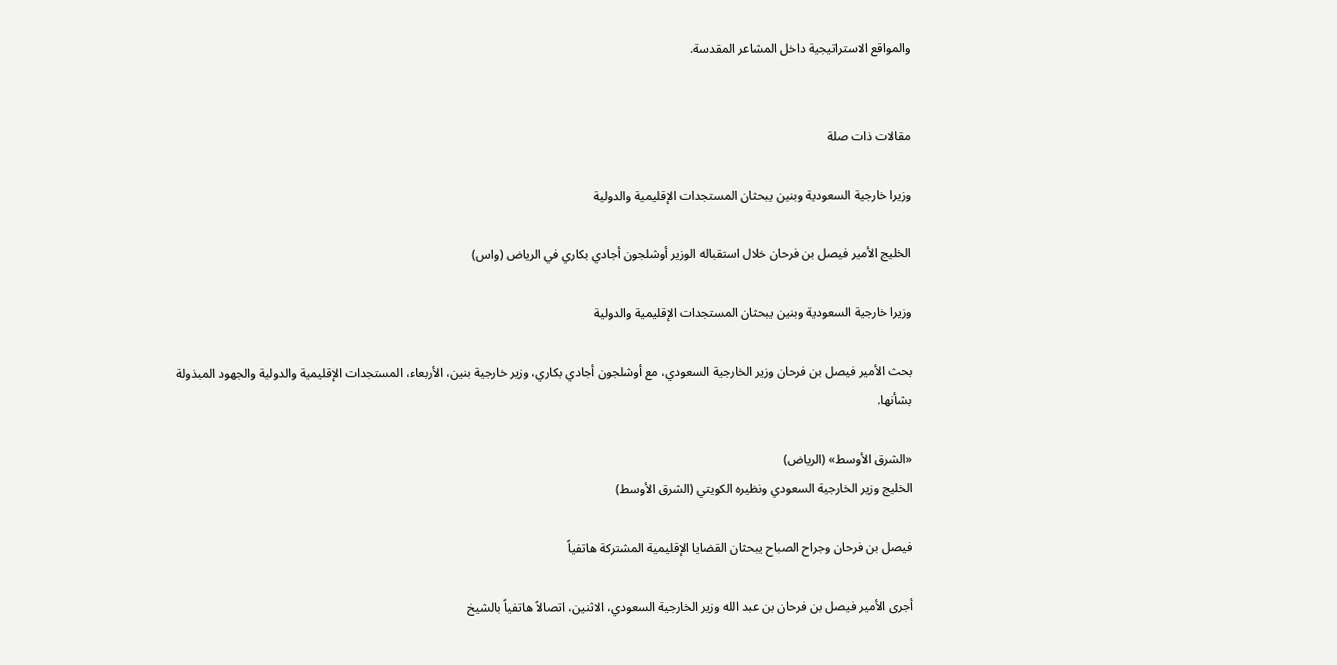والمواقع الاستراتيجية داخل المشاعر المقدسة.


مقالات ذات صلة

وزيرا خارجية السعودية وبنين يبحثان المستجدات الإقليمية والدولية

الخليج الأمير فيصل بن فرحان خلال استقباله الوزير أوشلجون أجادي بكاري في الرياض (واس)

وزيرا خارجية السعودية وبنين يبحثان المستجدات الإقليمية والدولية

بحث الأمير فيصل بن فرحان وزير الخارجية السعودي، مع أوشلجون أجادي بكاري، وزير خارجية بنين، الأربعاء، المستجدات الإقليمية والدولية والجهود المبذولة بشأنها.

«الشرق الأوسط» (الرياض)
الخليج وزير الخارجية السعودي ونظيره الكويتي (الشرق الأوسط)

فيصل بن فرحان وجراح الصباح يبحثان القضايا الإقليمية المشتركة هاتفياً

أجرى الأمير فيصل بن فرحان بن عبد الله وزير الخارجية السعودي، الاثنين، اتصالاً هاتفياً بالشيخ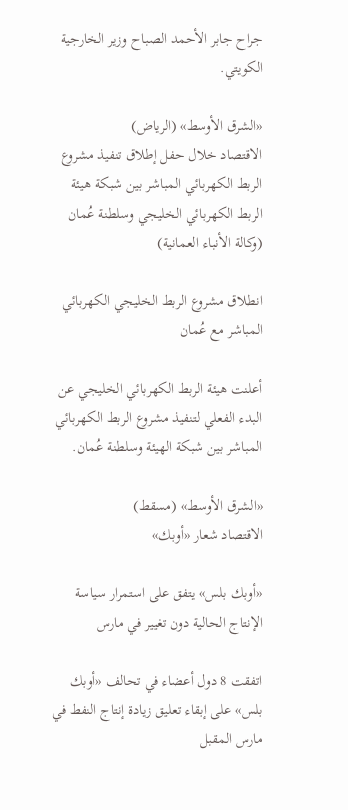جراح جابر الأحمد الصباح وزير الخارجية الكويتي.

«الشرق الأوسط» (الرياض)
الاقتصاد خلال حفل إطلاق تنفيذ مشروع الربط الكهربائي المباشر بين شبكة هيئة الربط الكهربائي الخليجي وسلطنة عُمان (وكالة الأنباء العمانية)

انطلاق مشروع الربط الخليجي الكهربائي المباشر مع عُمان

أعلنت هيئة الربط الكهربائي الخليجي عن البدء الفعلي لتنفيذ مشروع الربط الكهربائي المباشر بين شبكة الهيئة وسلطنة عُمان.

«الشرق الأوسط» (مسقط)
الاقتصاد شعار «أوبك»

«أوبك بلس» يتفق على استمرار سياسة الإنتاج الحالية دون تغيير في مارس

اتفقت 8 دول أعضاء في تحالف «أوبك بلس» على إبقاء تعليق زيادة إنتاج النفط في مارس المقبل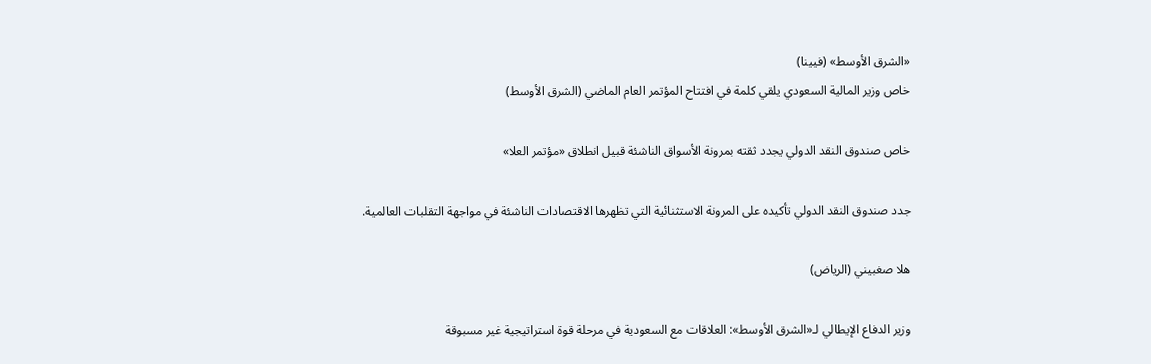«الشرق الأوسط» (فيينا)
خاص وزير المالية السعودي يلقي كلمة في افتتاح المؤتمر العام الماضي (الشرق الأوسط)

خاص صندوق النقد الدولي يجدد ثقته بمرونة الأسواق الناشئة قبيل انطلاق «مؤتمر العلا»

جدد صندوق النقد الدولي تأكيده على المرونة الاستثنائية التي تظهرها الاقتصادات الناشئة في مواجهة التقلبات العالمية.

هلا صغبيني (الرياض)

وزير الدفاع الإيطالي لـ«الشرق الأوسط»: العلاقات مع السعودية في مرحلة قوة استراتيجية غير مسبوقة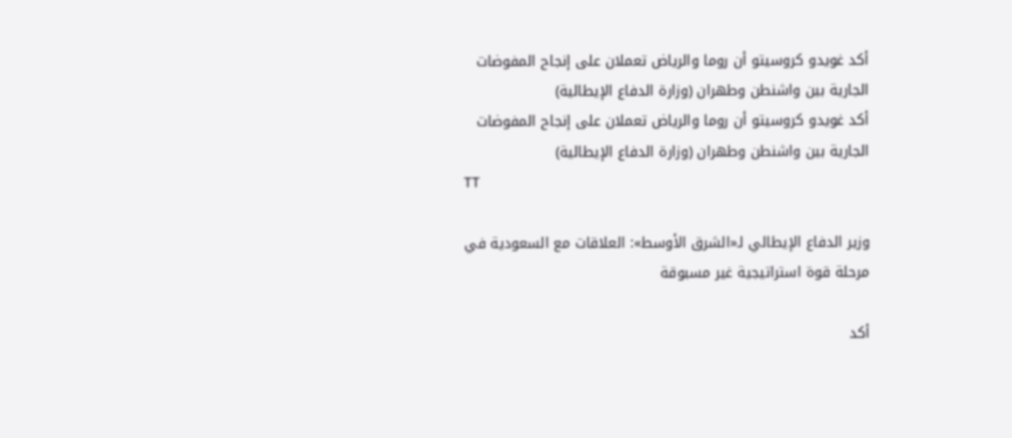أكد غويدو كروسيتو أن روما والرياض تعملان على إنجاح المفوضات الجارية بين واشنطن وطهران (وزارة الدفاع الإيطالية)
أكد غويدو كروسيتو أن روما والرياض تعملان على إنجاح المفوضات الجارية بين واشنطن وطهران (وزارة الدفاع الإيطالية)
TT

وزير الدفاع الإيطالي لـ«الشرق الأوسط»: العلاقات مع السعودية في مرحلة قوة استراتيجية غير مسبوقة

أكد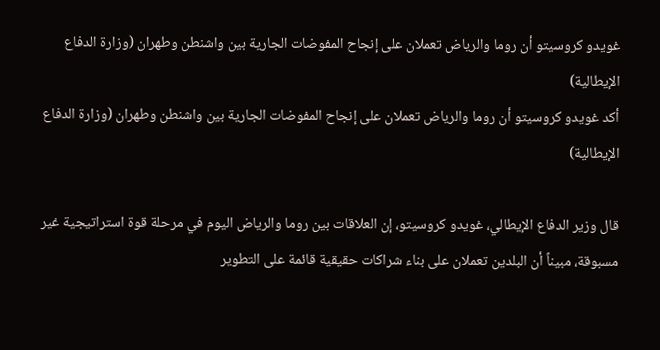غويدو كروسيتو أن روما والرياض تعملان على إنجاح المفوضات الجارية بين واشنطن وطهران (وزارة الدفاع الإيطالية)
أكد غويدو كروسيتو أن روما والرياض تعملان على إنجاح المفوضات الجارية بين واشنطن وطهران (وزارة الدفاع الإيطالية)

قال وزير الدفاع الإيطالي، غويدو كروسيتو، إن العلاقات بين روما والرياض اليوم في مرحلة قوة استراتيجية غير مسبوقة، مبيناً أن البلدين تعملان على بناء شراكات حقيقية قائمة على التطوير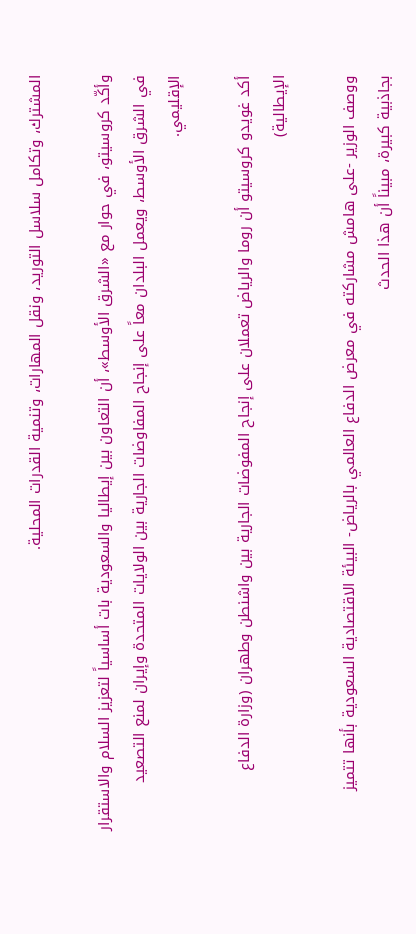المشترك، وتكامل سلاسل التوريد، ونقل المهارات، وتنمية القدرات المحلية.

وأكّد كروسيتو، في حوار مع «الشرق الأوسط»، أن التعاون بين إيطاليا والسعودية بات أساسياً لتعزيز السلام والاستقرار في الشرق الأوسط، ويعمل البلدان معاً على إنجاح المفاوضات الجارية بين الولايات المتحدة وإيران لمنع التصعيد الإقليمي.

أكد غويدو كروسيتو أن روما والرياض تعملان على إنجاح المفوضات الجارية بين واشنطن وطهران (وزارة الدفاع الإيطالية)

ووصف الوزير -على هامش مشاركته في معرض الدفاع العالمي بالرياض- البيئة الاقتصادية السعودية بأنها تتميز بجاذبية كبيرة، مبيناً أن هذا الحدث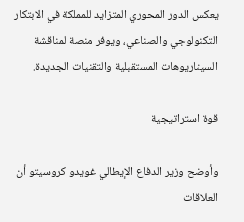يعكس الدور المحوري المتزايد للمملكة في الابتكار التكنولوجي والصناعي، ويوفر منصة لمناقشة السيناريوهات المستقبلية والتقنيات الجديدة.

قوة استراتيجية

وأوضح وزير الدفاع الإيطالي غويدو كروسيتو أن العلاقات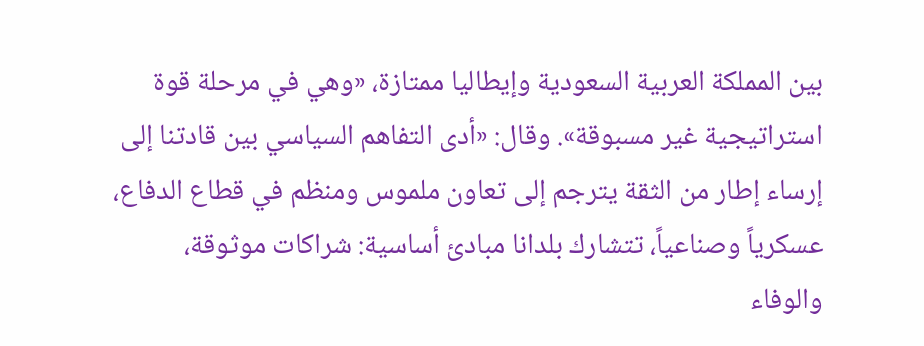بين المملكة العربية السعودية وإيطاليا ممتازة، «وهي في مرحلة قوة استراتيجية غير مسبوقة». وقال: «أدى التفاهم السياسي بين قادتنا إلى إرساء إطار من الثقة يترجم إلى تعاون ملموس ومنظم في قطاع الدفاع، عسكرياً وصناعياً، تتشارك بلدانا مبادئ أساسية: شراكات موثوقة، والوفاء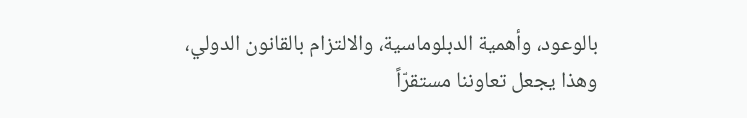بالوعود، وأهمية الدبلوماسية، والالتزام بالقانون الدولي، وهذا يجعل تعاوننا مستقرّاً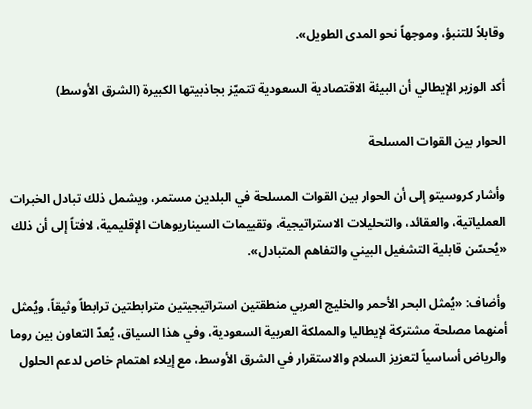وقابلاً للتنبؤ، وموجهاً نحو المدى الطويل».

أكد الوزير الإيطالي أن البيئة الاقتصادية السعودية تتميّز بجاذبيتها الكبيرة (الشرق الأوسط)

الحوار بين القوات المسلحة

وأشار كروسيتو إلى أن الحوار بين القوات المسلحة في البلدين مستمر، ويشمل ذلك تبادل الخبرات العملياتية، والعقائد، والتحليلات الاستراتيجية، وتقييمات السيناريوهات الإقليمية، لافتاً إلى أن ذلك «يُحسّن قابلية التشغيل البيني والتفاهم المتبادل».

وأضاف: «يُمثل البحر الأحمر والخليج العربي منطقتين استراتيجيتين مترابطتين ترابطاً وثيقاً، ويُمثل أمنهما مصلحة مشتركة لإيطاليا والمملكة العربية السعودية، وفي هذا السياق، يُعدّ التعاون بين روما والرياض أساسياً لتعزيز السلام والاستقرار في الشرق الأوسط، مع إيلاء اهتمام خاص لدعم الحلول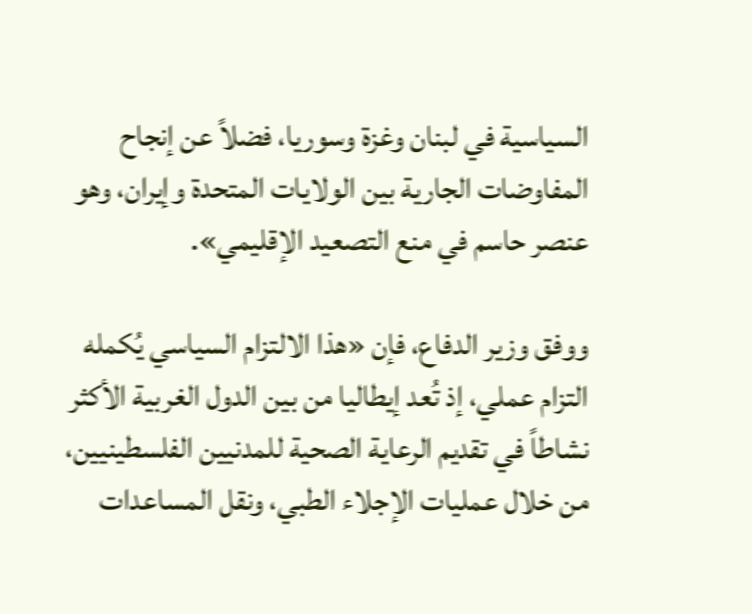السياسية في لبنان وغزة وسوريا، فضلاً عن إنجاح المفاوضات الجارية بين الولايات المتحدة وإيران، وهو عنصر حاسم في منع التصعيد الإقليمي».

ووفق وزير الدفاع، فإن «هذا الالتزام السياسي يُكمله التزام عملي، إذ تُعد إيطاليا من بين الدول الغربية الأكثر نشاطاً في تقديم الرعاية الصحية للمدنيين الفلسطينيين، من خلال عمليات الإجلاء الطبي، ونقل المساعدات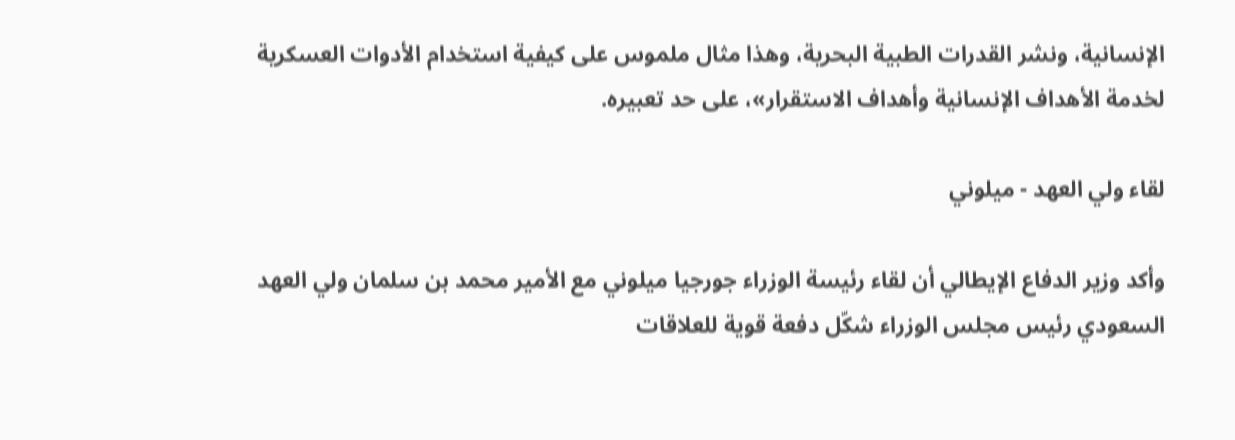الإنسانية، ونشر القدرات الطبية البحرية، وهذا مثال ملموس على كيفية استخدام الأدوات العسكرية لخدمة الأهداف الإنسانية وأهداف الاستقرار»، على حد تعبيره.

لقاء ولي العهد - ميلوني

وأكد وزير الدفاع الإيطالي أن لقاء رئيسة الوزراء جورجيا ميلوني مع الأمير محمد بن سلمان ولي العهد السعودي رئيس مجلس الوزراء شكّل دفعة قوية للعلاقات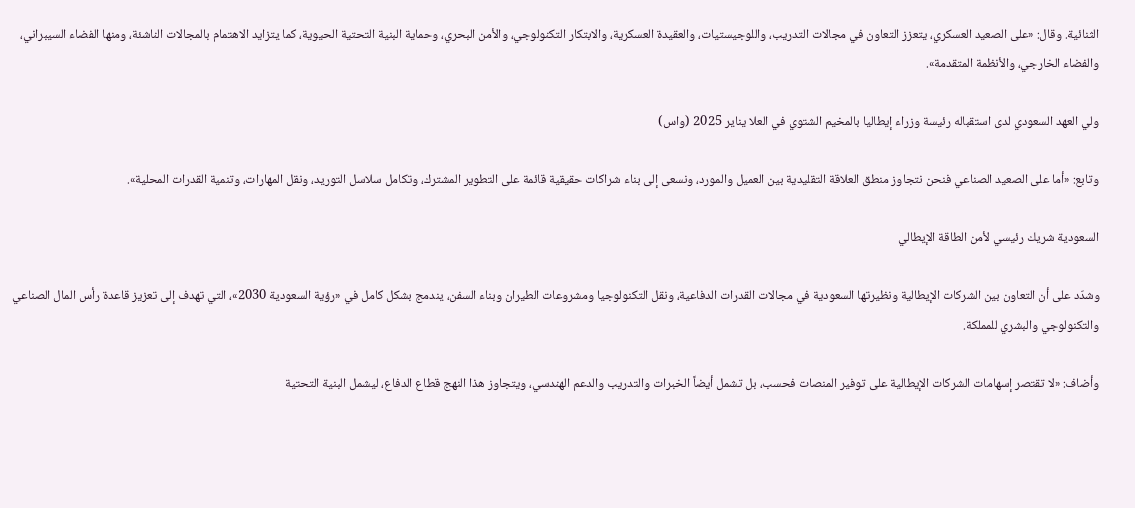الثنائية. وقال: «على الصعيد العسكري، يتعزز التعاون في مجالات التدريب، واللوجيستيات، والعقيدة العسكرية، والابتكار التكنولوجي، والأمن البحري، وحماية البنية التحتية الحيوية، كما يتزايد الاهتمام بالمجالات الناشئة، ومنها الفضاء السيبراني، والفضاء الخارجي، والأنظمة المتقدمة».

ولي العهد السعودي لدى استقباله رئيسة وزراء إيطاليا بالمخيم الشتوي في العلا يناير 2025 (واس)

وتابع: «أما على الصعيد الصناعي فنحن نتجاوز منطق العلاقة التقليدية بين العميل والمورد، ونسعى إلى بناء شراكات حقيقية قائمة على التطوير المشترك، وتكامل سلاسل التوريد، ونقل المهارات، وتنمية القدرات المحلية».

السعودية شريك رئيسي لأمن الطاقة الإيطالي

وشدّد على أن التعاون بين الشركات الإيطالية ونظيرتها السعودية في مجالات القدرات الدفاعية، ونقل التكنولوجيا ومشروعات الطيران وبناء السفن، يندمج بشكل كامل في «رؤية السعودية 2030»، التي تهدف إلى تعزيز قاعدة رأس المال الصناعي والتكنولوجي والبشري للمملكة.

وأضاف: «لا تقتصر إسهامات الشركات الإيطالية على توفير المنصات فحسب، بل تشمل أيضاً الخبرات والتدريب والدعم الهندسي، ويتجاوز هذا النهج قطاع الدفاع، ليشمل البنية التحتية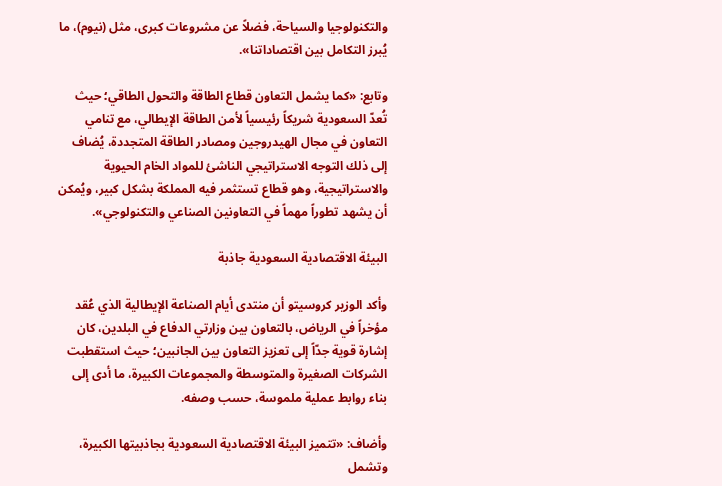والتكنولوجيا والسياحة، فضلاً عن مشروعات كبرى، مثل (نيوم)، ما يُبرز التكامل بين اقتصاداتنا».

وتابع: «كما يشمل التعاون قطاع الطاقة والتحول الطاقي؛ حيث تُعدّ السعودية شريكاً رئيسياً لأمن الطاقة الإيطالي، مع تنامي التعاون في مجال الهيدروجين ومصادر الطاقة المتجددة، يُضاف إلى ذلك التوجه الاستراتيجي الناشئ للمواد الخام الحيوية والاستراتيجية، وهو قطاع تستثمر فيه المملكة بشكل كبير، ويُمكن أن يشهد تطوراً مهماً في التعاونين الصناعي والتكنولوجي».

البيئة الاقتصادية السعودية جاذبة

وأكد الوزير كروسيتو أن منتدى أيام الصناعة الإيطالية الذي عُقد مؤخراً في الرياض، بالتعاون بين وزارتي الدفاع في البلدين، كان إشارة قوية جدّاً إلى تعزيز التعاون بين الجانبين؛ حيث استقطبت الشركات الصغيرة والمتوسطة والمجموعات الكبيرة، ما أدى إلى بناء روابط عملية ملموسة، حسب وصفه.

وأضاف: «تتميز البيئة الاقتصادية السعودية بجاذبيتها الكبيرة، وتشمل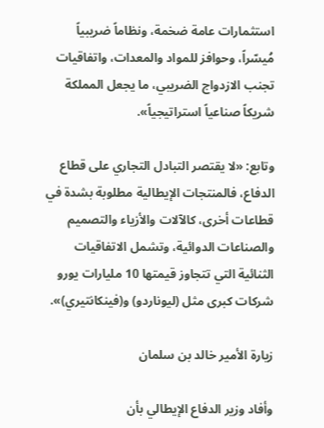استثمارات عامة ضخمة، ونظاماً ضريبياً مُيسّراً، وحوافز للمواد والمعدات، واتفاقيات تجنب الازدواج الضريبي، ما يجعل المملكة شريكاً صناعياً استراتيجياً».

وتابع: «لا يقتصر التبادل التجاري على قطاع الدفاع، فالمنتجات الإيطالية مطلوبة بشدة في قطاعات أخرى، كالآلات والأزياء والتصميم والصناعات الدوائية، وتشمل الاتفاقيات الثنائية التي تتجاوز قيمتها 10 مليارات يورو شركات كبرى مثل (ليوناردو) و(فينكانتيري)».

زيارة الأمير خالد بن سلمان

وأفاد وزير الدفاع الإيطالي بأن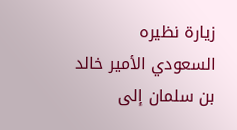زيارة نظيره السعودي الأمير خالد بن سلمان إلى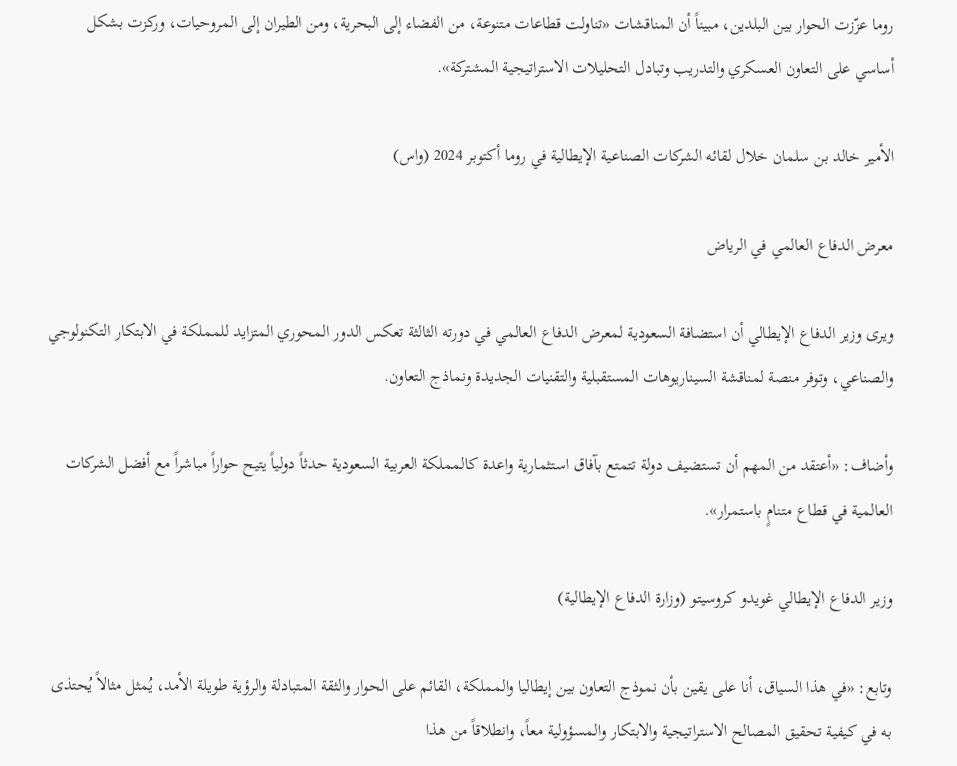روما عزّزت الحوار بين البلدين، مبيناً أن المناقشات «تناولت قطاعات متنوعة، من الفضاء إلى البحرية، ومن الطيران إلى المروحيات، وركزت بشكل أساسي على التعاون العسكري والتدريب وتبادل التحليلات الاستراتيجية المشتركة».

الأمير خالد بن سلمان خلال لقائه الشركات الصناعية الإيطالية في روما أكتوبر 2024 (واس)

معرض الدفاع العالمي في الرياض

ويرى وزير الدفاع الإيطالي أن استضافة السعودية لمعرض الدفاع العالمي في دورته الثالثة تعكس الدور المحوري المتزايد للمملكة في الابتكار التكنولوجي والصناعي، وتوفر منصة لمناقشة السيناريوهات المستقبلية والتقنيات الجديدة ونماذج التعاون.

وأضاف: «أعتقد من المهم أن تستضيف دولة تتمتع بآفاق استثمارية واعدة كالمملكة العربية السعودية حدثاً دولياً يتيح حواراً مباشراً مع أفضل الشركات العالمية في قطاع متنامٍ باستمرار».

وزير الدفاع الإيطالي غويدو كروسيتو (وزارة الدفاع الإيطالية)

وتابع: «في هذا السياق، أنا على يقين بأن نموذج التعاون بين إيطاليا والمملكة، القائم على الحوار والثقة المتبادلة والرؤية طويلة الأمد، يُمثل مثالاً يُحتذى به في كيفية تحقيق المصالح الاستراتيجية والابتكار والمسؤولية معاً، وانطلاقاً من هذا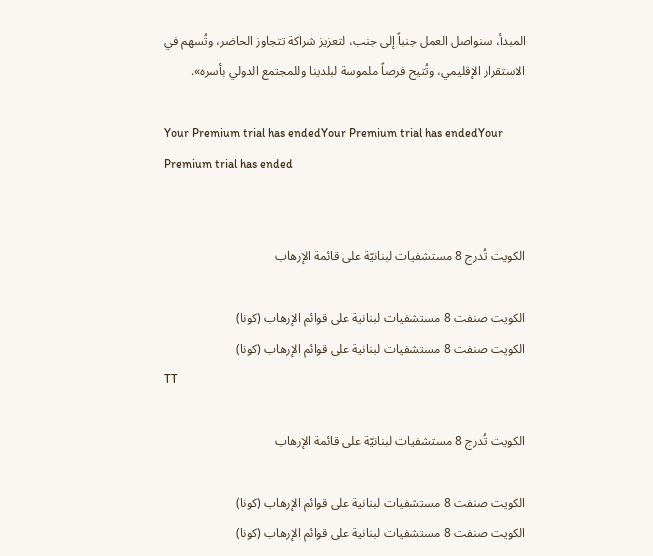المبدأ، سنواصل العمل جنباً إلى جنب، لتعزيز شراكة تتجاوز الحاضر، وتُسهم في الاستقرار الإقليمي، وتُتيح فرصاً ملموسة لبلدينا وللمجتمع الدولي بأسره».

Your Premium trial has endedYour Premium trial has endedYour Premium trial has ended


الكويت تُدرج 8 مستشفيات لبنانيّة على قائمة الإرهاب

الكويت صنفت 8 مستشفيات لبنانية على قوائم الإرهاب (كونا)
الكويت صنفت 8 مستشفيات لبنانية على قوائم الإرهاب (كونا)
TT

الكويت تُدرج 8 مستشفيات لبنانيّة على قائمة الإرهاب

الكويت صنفت 8 مستشفيات لبنانية على قوائم الإرهاب (كونا)
الكويت صنفت 8 مستشفيات لبنانية على قوائم الإرهاب (كونا)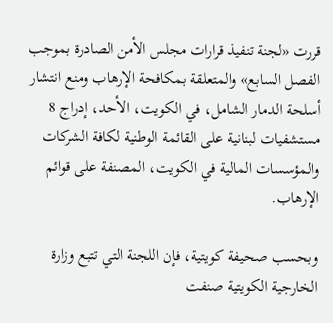قررت «لجنة تنفيذ قرارات مجلس الأمن الصادرة بموجب الفصل السابع» والمتعلقة بمكافحة الإرهاب ومنع انتشار أسلحة الدمار الشامل، في الكويت، الأحد، إدراج 8 مستشفيات لبنانية على القائمة الوطنية لكافة الشركات والمؤسسات المالية في الكويت، المصنفة على قوائم الإرهاب.

وبحسب صحيفة كويتية، فإن اللجنة التي تتبع وزارة الخارجية الكويتية صنفت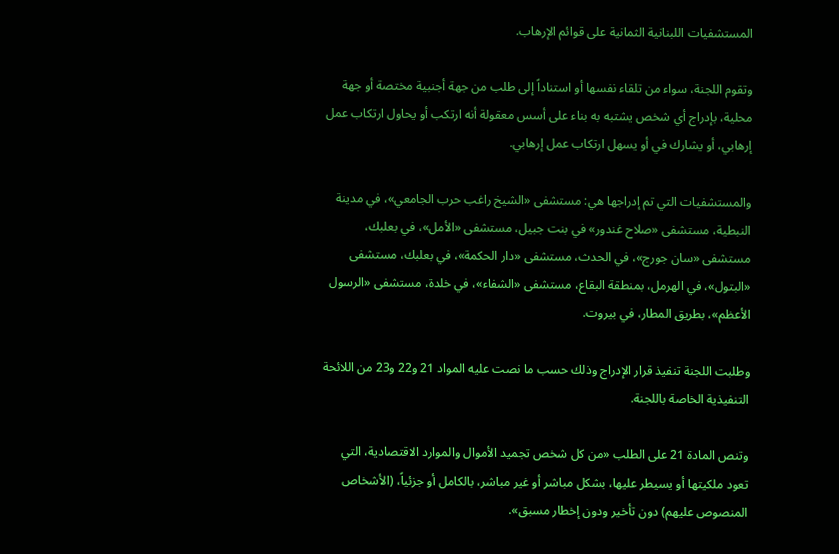المستشفيات اللبنانية الثمانية على قوائم الإرهاب.

وتقوم اللجنة، سواء من تلقاء نفسها أو استناداً إلى طلب من جهة أجنبية مختصة أو جهة محلية، بإدراج أي شخص يشتبه به بناء على أسس معقولة أنه ارتكب أو يحاول ارتكاب عمل إرهابي، أو يشارك في أو يسهل ارتكاب عمل إرهابي.

والمستشفيات التي تم إدراجها هي: مستشفى «الشيخ راغب حرب الجامعي»، في مدينة النبطية، مستشفى «صلاح غندور» في بنت جبيل، مستشفى «الأمل»، في بعلبك، مستشفى «سان جورج»، في الحدث، مستشفى «دار الحكمة»، في بعلبك، مستشفى «البتول»، في الهرمل، بمنطقة البقاع، مستشفى «الشفاء»، في خلدة، مستشفى «الرسول الأعظم»، بطريق المطار، في بيروت.

وطلبت اللجنة تنفيذ قرار الإدراج وذلك حسب ما نصت عليه المواد 21 و22 و23 من اللائحة التنفيذية الخاصة باللجنة.

وتنص المادة 21 على الطلب «من كل شخص تجميد الأموال والموارد الاقتصادية، التي تعود ملكيتها أو يسيطر عليها، بشكل مباشر أو غير مباشر، بالكامل أو جزئياً، (الأشخاص المنصوص عليهم) دون تأخير ودون إخطار مسبق».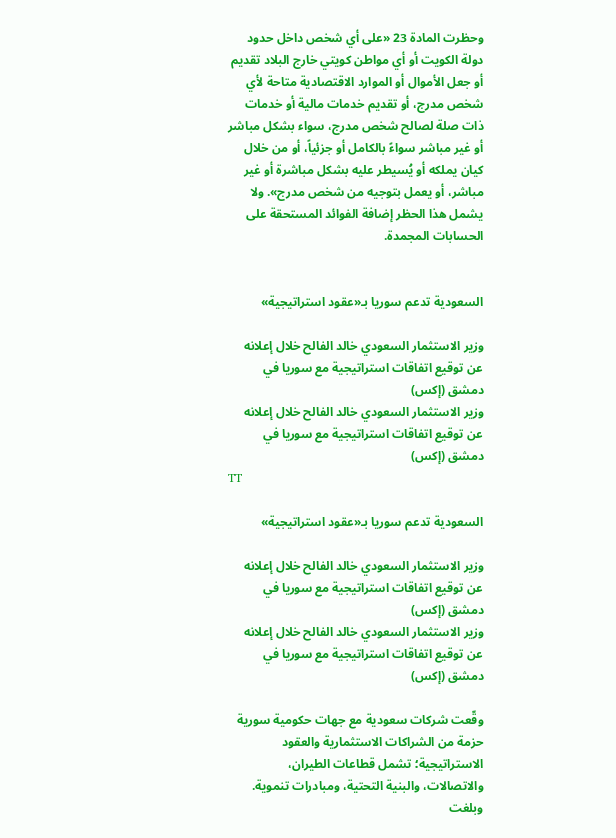وحظرت المادة 23 «على أي شخص داخل حدود دولة الكويت أو أي مواطن كويتي خارج البلاد تقديم أو جعل الأموال أو الموارد الاقتصادية متاحة لأي شخص مدرج، أو تقديم خدمات مالية أو خدمات ذات صلة لصالح شخص مدرج، سواء بشكل مباشر أو غير مباشر سواءً بالكامل أو جزئياً، أو من خلال كيان يملكه أو يُسيطر عليه بشكل مباشرة أو غير مباشر، أو يعمل بتوجيه من شخص مدرج». ولا يشمل هذا الحظر إضافة الفوائد المستحقة على الحسابات المجمدة.


السعودية تدعم سوريا بـ«عقود استراتيجية»

وزير الاستثمار السعودي خالد الفالح خلال إعلانه عن توقيع اتفاقات استراتيجية مع سوريا في دمشق (إكس)
وزير الاستثمار السعودي خالد الفالح خلال إعلانه عن توقيع اتفاقات استراتيجية مع سوريا في دمشق (إكس)
TT

السعودية تدعم سوريا بـ«عقود استراتيجية»

وزير الاستثمار السعودي خالد الفالح خلال إعلانه عن توقيع اتفاقات استراتيجية مع سوريا في دمشق (إكس)
وزير الاستثمار السعودي خالد الفالح خلال إعلانه عن توقيع اتفاقات استراتيجية مع سوريا في دمشق (إكس)

وقّعت شركات سعودية مع جهات حكومية سورية حزمة من الشراكات الاستثمارية والعقود الاستراتيجية؛ تشمل قطاعات الطيران، والاتصالات، والبنية التحتية، ومبادرات تنموية. وبلغت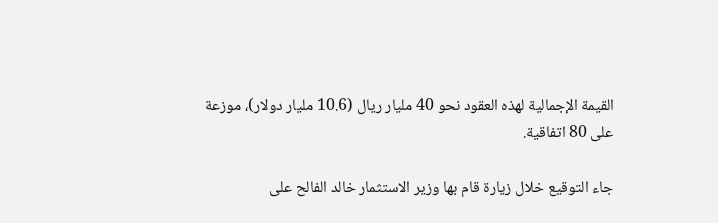القيمة الإجمالية لهذه العقود نحو 40 مليار ريال (10.6 مليار دولار)، موزعة على 80 اتفاقية.

جاء التوقيع خلال زيارة قام بها وزير الاستثمار خالد الفالح على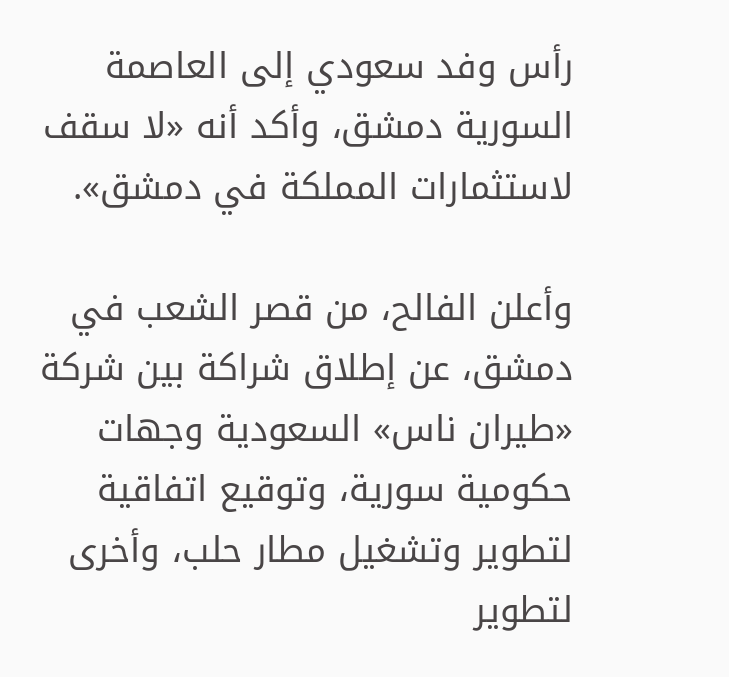رأس وفد سعودي إلى العاصمة السورية دمشق، وأكد أنه «لا سقف لاستثمارات المملكة في دمشق».

وأعلن الفالح، من قصر الشعب في دمشق، عن إطلاق شراكة بين شركة «طيران ناس» السعودية وجهات حكومية سورية، وتوقيع اتفاقية لتطوير وتشغيل مطار حلب، وأخرى لتطوير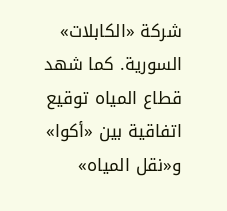شركة «الكابلات» السورية. كما شهد قطاع المياه توقيع اتفاقية بين «أكوا» و«نقل المياه»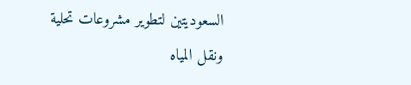السعوديتين لتطوير مشروعات تحلية ونقل المياه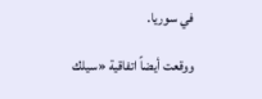في سوريا.

ووقعت أيضاً اتفاقية «سيلك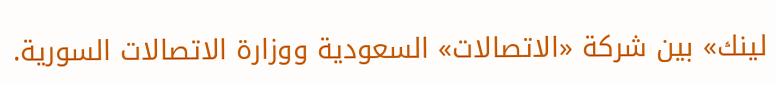لينك» بين شركة «الاتصالات» السعودية ووزارة الاتصالات السورية.